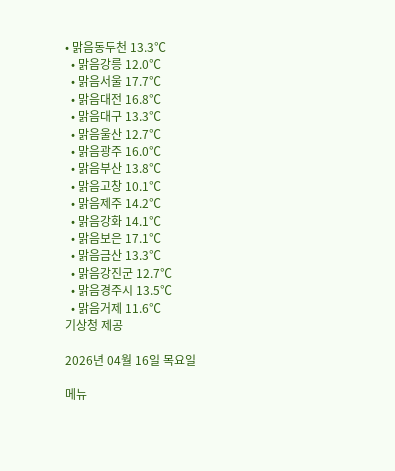• 맑음동두천 13.3℃
  • 맑음강릉 12.0℃
  • 맑음서울 17.7℃
  • 맑음대전 16.8℃
  • 맑음대구 13.3℃
  • 맑음울산 12.7℃
  • 맑음광주 16.0℃
  • 맑음부산 13.8℃
  • 맑음고창 10.1℃
  • 맑음제주 14.2℃
  • 맑음강화 14.1℃
  • 맑음보은 17.1℃
  • 맑음금산 13.3℃
  • 맑음강진군 12.7℃
  • 맑음경주시 13.5℃
  • 맑음거제 11.6℃
기상청 제공

2026년 04월 16일 목요일

메뉴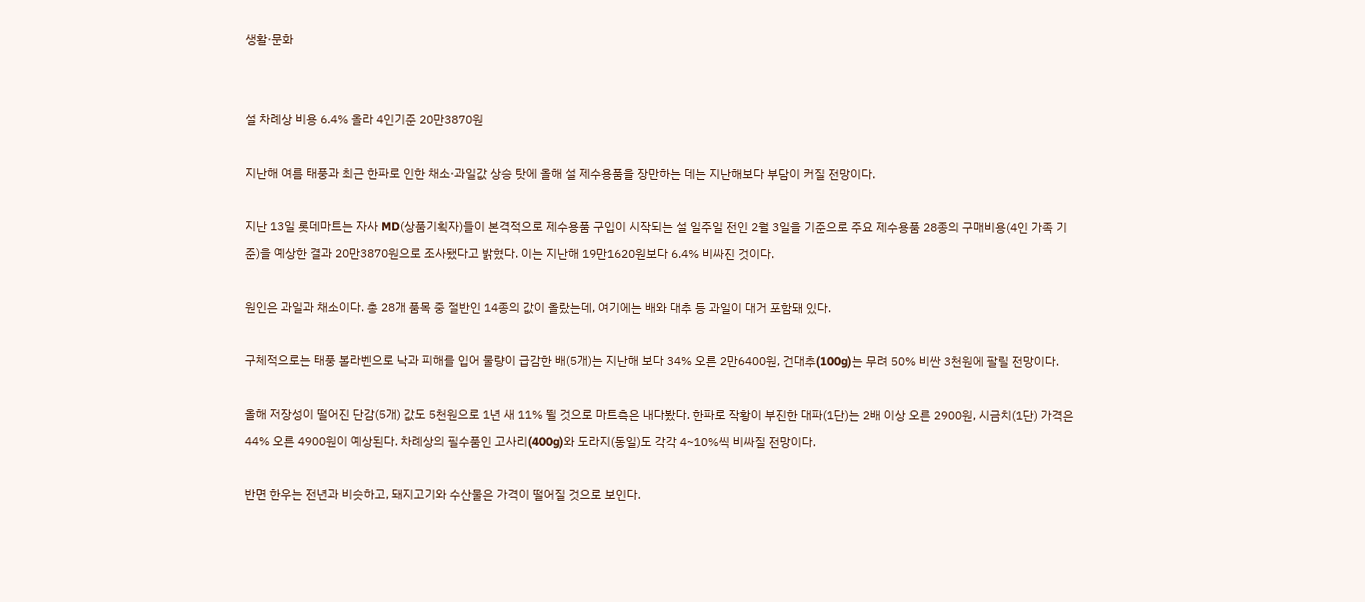생활·문화


설 차례상 비용 6.4% 올라 4인기준 20만3870원

지난해 여름 태풍과 최근 한파로 인한 채소·과일값 상승 탓에 올해 설 제수용품을 장만하는 데는 지난해보다 부담이 커질 전망이다.

지난 13일 롯데마트는 자사 MD(상품기획자)들이 본격적으로 제수용품 구입이 시작되는 설 일주일 전인 2월 3일을 기준으로 주요 제수용품 28종의 구매비용(4인 가족 기준)을 예상한 결과 20만3870원으로 조사됐다고 밝혔다. 이는 지난해 19만1620원보다 6.4% 비싸진 것이다.

원인은 과일과 채소이다. 총 28개 품목 중 절반인 14종의 값이 올랐는데, 여기에는 배와 대추 등 과일이 대거 포함돼 있다.

구체적으로는 태풍 볼라벤으로 낙과 피해를 입어 물량이 급감한 배(5개)는 지난해 보다 34% 오른 2만6400원, 건대추(100g)는 무려 50% 비싼 3천원에 팔릴 전망이다.

올해 저장성이 떨어진 단감(5개) 값도 5천원으로 1년 새 11% 뛸 것으로 마트측은 내다봤다. 한파로 작황이 부진한 대파(1단)는 2배 이상 오른 2900원, 시금치(1단) 가격은 44% 오른 4900원이 예상된다. 차례상의 필수품인 고사리(400g)와 도라지(동일)도 각각 4~10%씩 비싸질 전망이다.

반면 한우는 전년과 비슷하고, 돼지고기와 수산물은 가격이 떨어질 것으로 보인다.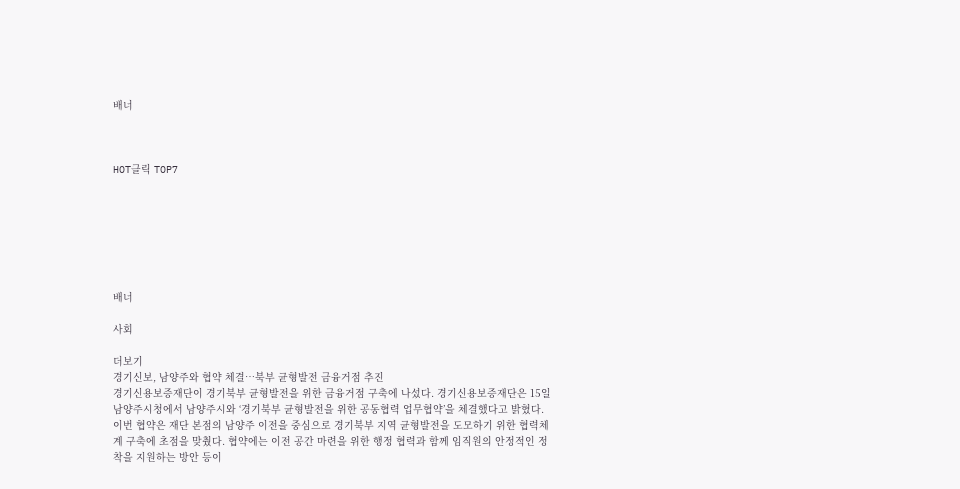배너



HOT클릭 TOP7







배너

사회

더보기
경기신보, 남양주와 협약 체결…북부 균형발전 금융거점 추진
경기신용보증재단이 경기북부 균형발전을 위한 금융거점 구축에 나섰다. 경기신용보증재단은 15일 남양주시청에서 남양주시와 ‘경기북부 균형발전을 위한 공동협력 업무협약’을 체결했다고 밝혔다. 이번 협약은 재단 본점의 남양주 이전을 중심으로 경기북부 지역 균형발전을 도모하기 위한 협력체계 구축에 초점을 맞췄다. 협약에는 이전 공간 마련을 위한 행정 협력과 함께 임직원의 안정적인 정착을 지원하는 방안 등이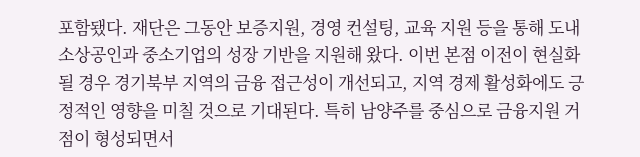포함됐다. 재단은 그동안 보증지원, 경영 컨설팅, 교육 지원 등을 통해 도내 소상공인과 중소기업의 성장 기반을 지원해 왔다. 이번 본점 이전이 현실화될 경우 경기북부 지역의 금융 접근성이 개선되고, 지역 경제 활성화에도 긍정적인 영향을 미칠 것으로 기대된다. 특히 남양주를 중심으로 금융지원 거점이 형성되면서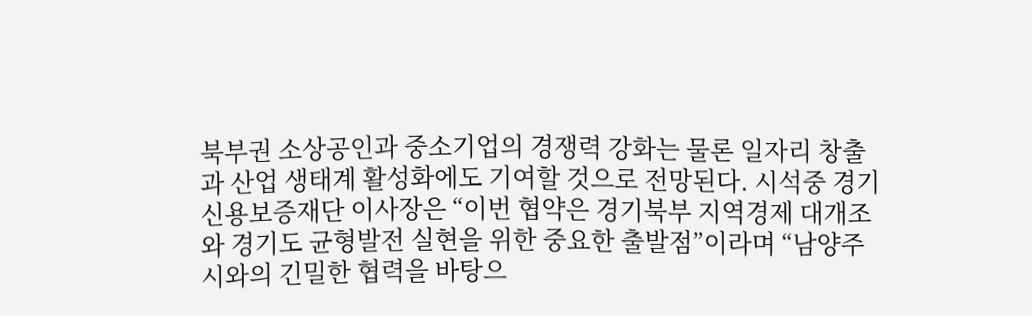북부권 소상공인과 중소기업의 경쟁력 강화는 물론 일자리 창출과 산업 생태계 활성화에도 기여할 것으로 전망된다. 시석중 경기신용보증재단 이사장은 “이번 협약은 경기북부 지역경제 대개조와 경기도 균형발전 실현을 위한 중요한 출발점”이라며 “남양주시와의 긴밀한 협력을 바탕으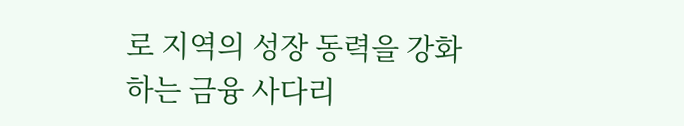로 지역의 성장 동력을 강화하는 금융 사다리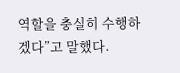역할을 충실히 수행하겠다”고 말했다.